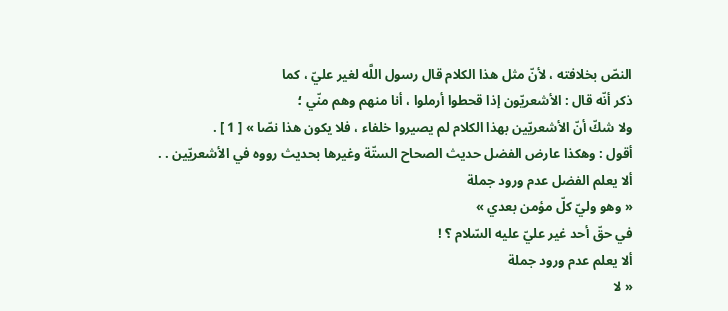النصّ بخلافته ، لأنّ مثل هذا الكلام قال رسول اللَّه لغير عليّ ، كما
ذكر أنّه قال : الأشعريّون إذا قحطوا أرملوا ، أنا منهم وهم منّي ؛
ولا شكّ أنّ الأشعريّين بهذا الكلام لم يصيروا خلفاء ، فلا يكون هذا نصّا » [ 1 ] .
أقول : وهكذا عارض الفضل حديث الصحاح الستّة وغيرها بحديث رووه في الأشعريّين . .
ألا يعلم الفضل عدم ورود جملة
« وهو وليّ كلّ مؤمن بعدي »
في حقّ أحد غير عليّ عليه السّلام ؟ !
ألا يعلم عدم ورود جملة
« لا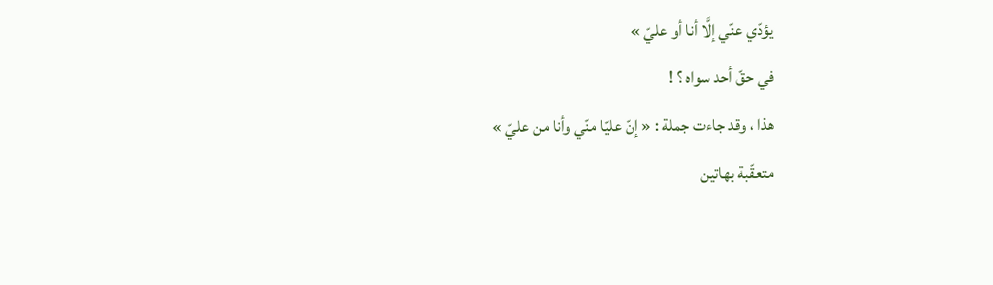يؤدّي عنّي إلَّا أنا أو عليّ »
في حقّ أحد سواه ؟ !
هذا ، وقد جاءت جملة : « إنّ عليّا منّي وأنا من عليّ »
متعقّبة بهاتين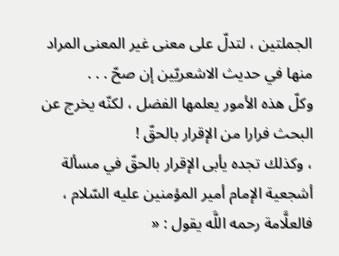الجملتين ، لتدلّ على معنى غير المعنى المراد منها في حديث الاشعريّين إن صحّ . . .
وكلّ هذه الأمور يعلمها الفضل ، لكنّه يخرج عن البحث فرارا من الإقرار بالحقّ !
، وكذلك تجده يأبى الإقرار بالحقّ في مسألة أشجعية الإمام أمير المؤمنين عليه السّلام ، فالعلَّامة رحمه اللَّه يقول : «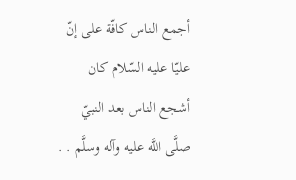أجمع الناس كافّة على إنّ عليّا عليه السّلام كان أشجع الناس بعد النبيّ صلَّى اللَّه عليه وآله وسلَّم . .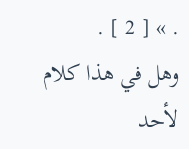. » [ 2 ] .
وهل في هذا كلام لأحد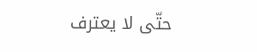حتّى لا يعترف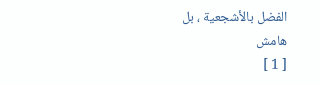الفضل بالأشجعية ، بل
هامش
[ 1 ]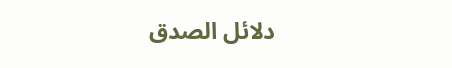دلائل الصدق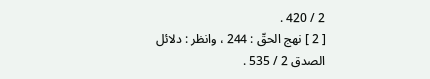2 / 420 .
[ 2 ] نهج الحقّ : 244 ، وانظر : دلائل الصدق 2 / 535 .